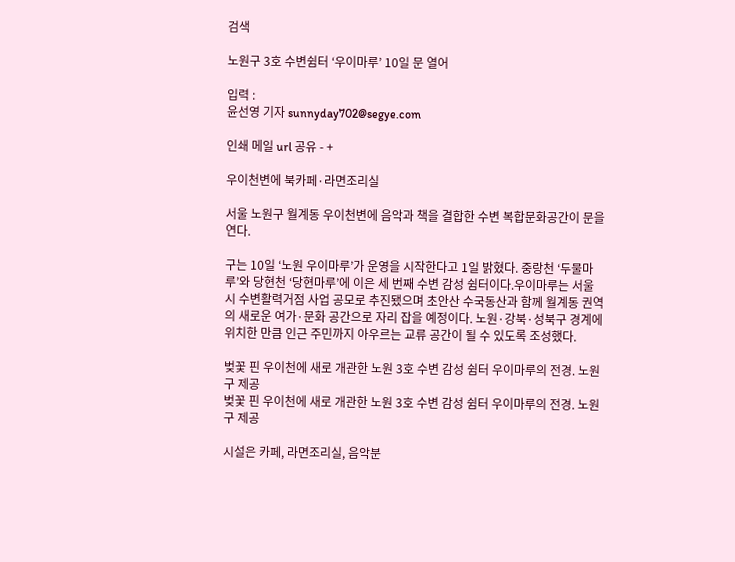검색

노원구 3호 수변쉼터 ‘우이마루’ 10일 문 열어

입력 :
윤선영 기자 sunnyday702@segye.com

인쇄 메일 url 공유 - +

우이천변에 북카페·라면조리실

서울 노원구 월계동 우이천변에 음악과 책을 결합한 수변 복합문화공간이 문을 연다.

구는 10일 ‘노원 우이마루’가 운영을 시작한다고 1일 밝혔다. 중랑천 ‘두물마루’와 당현천 ‘당현마루’에 이은 세 번째 수변 감성 쉼터이다.우이마루는 서울시 수변활력거점 사업 공모로 추진됐으며 초안산 수국동산과 함께 월계동 권역의 새로운 여가·문화 공간으로 자리 잡을 예정이다. 노원·강북·성북구 경계에 위치한 만큼 인근 주민까지 아우르는 교류 공간이 될 수 있도록 조성했다.

벚꽃 핀 우이천에 새로 개관한 노원 3호 수변 감성 쉼터 우이마루의 전경. 노원구 제공
벚꽃 핀 우이천에 새로 개관한 노원 3호 수변 감성 쉼터 우이마루의 전경. 노원구 제공

시설은 카페, 라면조리실, 음악분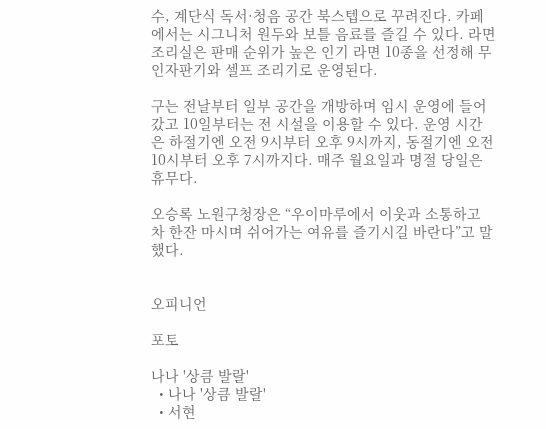수, 계단식 독서·청음 공간 북스텝으로 꾸려진다. 카페에서는 시그니처 원두와 보틀 음료를 즐길 수 있다. 라면조리실은 판매 순위가 높은 인기 라면 10종을 선정해 무인자판기와 셀프 조리기로 운영된다.

구는 전날부터 일부 공간을 개방하며 임시 운영에 들어갔고 10일부터는 전 시설을 이용할 수 있다. 운영 시간은 하절기엔 오전 9시부터 오후 9시까지, 동절기엔 오전 10시부터 오후 7시까지다. 매주 월요일과 명절 당일은 휴무다.

오승록 노원구청장은 “우이마루에서 이웃과 소통하고 차 한잔 마시며 쉬어가는 여유를 즐기시길 바란다”고 말했다.


오피니언

포토

나나 '상큼 발랄'
  • 나나 '상큼 발랄'
  • 서현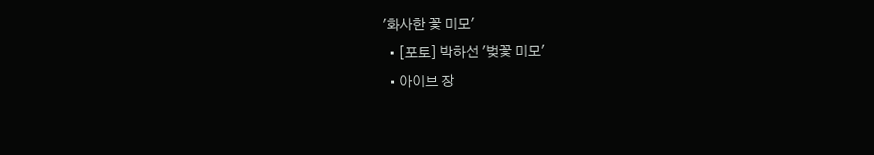'화사한 꽃 미모'
  • [포토] 박하선 '벚꽃 미모'
  • 아이브 장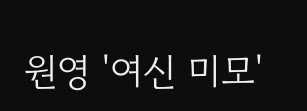원영 '여신 미모'